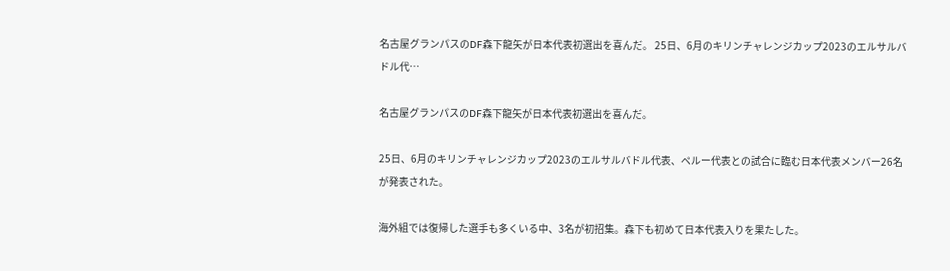名古屋グランパスのDF森下龍矢が日本代表初選出を喜んだ。 25日、6月のキリンチャレンジカップ2023のエルサルバドル代…

名古屋グランパスのDF森下龍矢が日本代表初選出を喜んだ。

25日、6月のキリンチャレンジカップ2023のエルサルバドル代表、ペルー代表との試合に臨む日本代表メンバー26名が発表された。

海外組では復帰した選手も多くいる中、3名が初招集。森下も初めて日本代表入りを果たした。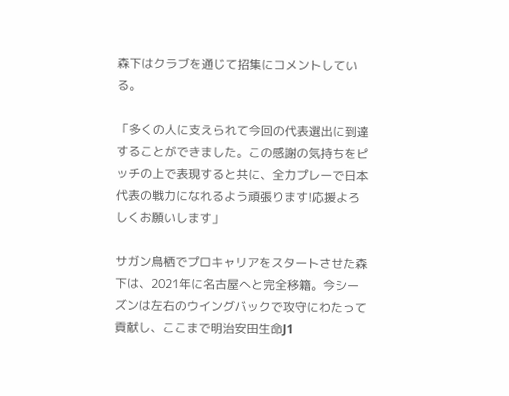森下はクラブを通じて招集にコメントしている。

「多くの人に支えられて今回の代表選出に到達することができました。この感謝の気持ちをピッチの上で表現すると共に、全力プレーで日本代表の戦力になれるよう頑張ります!応援よろしくお願いします」

サガン鳥栖でプロキャリアをスタートさせた森下は、2021年に名古屋へと完全移籍。今シーズンは左右のウイングバックで攻守にわたって貢献し、ここまで明治安田生命J1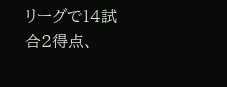リーグで14試合2得点、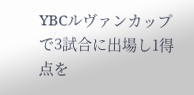YBCルヴァンカップで3試合に出場し1得点を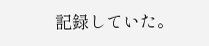記録していた。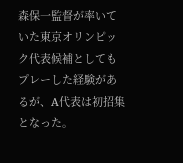森保一監督が率いていた東京オリンピック代表候補としてもプレーした経験があるが、A代表は初招集となった。